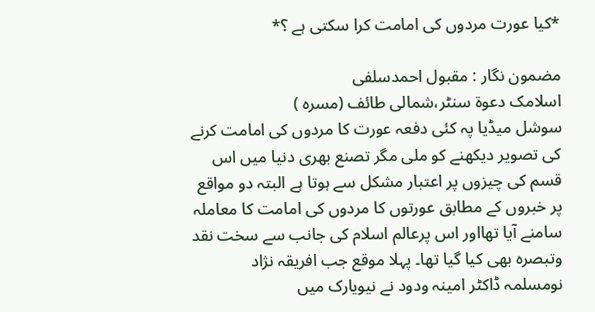*کیا عورت مردوں کی امامت کرا سکتی ہے ؟*

مضمون نگار : مقبول احمدسلفی
اسلامک دعوۃ سنٹر،شمالی طائف (مسرہ )
سوشل میڈیا پہ کئی دفعہ عورت کا مردوں کی امامت کرنے کی تصویر دیکھنے کو ملی مگر تصنع بھری دنیا میں اس قسم کی چیزوں پر اعتبار مشکل سے ہوتا ہے البتہ دو مواقع پر خبروں کے مطابق عورتوں کا مردوں کی امامت کا معاملہ سامنے آیا تھااور اس پرعالم اسلام کی جانب سے سخت نقد وتبصرہ بھی کیا گیا تھا۔ پہلا موقع جب افریقہ نژاد نومسلمہ ڈاکٹر امینہ ودود نے نیویارک میں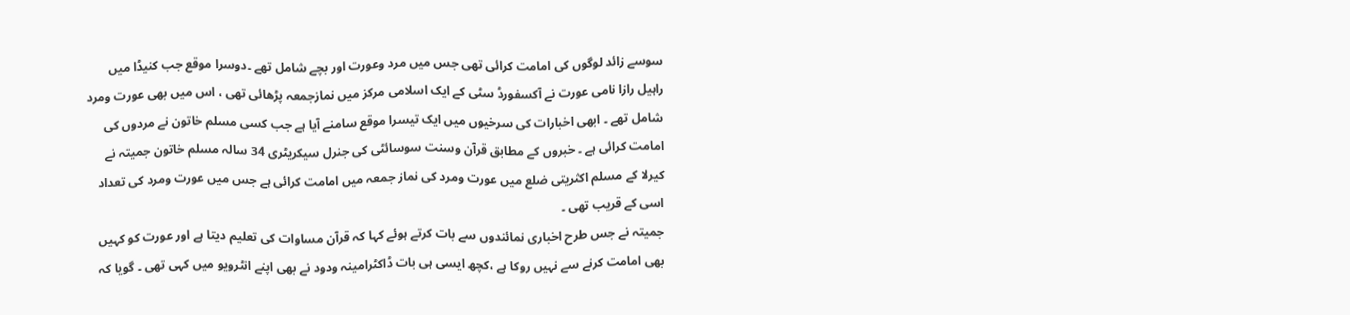سوسے زائد لوگوں کی امامت کرائی تھی جس میں مرد وعورت اور بچے شامل تھے ۔دوسرا موقع جب کنیڈا میں راہیل رازا نامی عورت نے آکسفورڈ سٹی کے ایک اسلامی مرکز میں نمازجمعہ پڑھائی تھی ، اس میں بھی عورت ومرد شامل تھے ۔ ابھی اخبارات کی سرخیوں میں ایک تیسرا موقع سامنے آیا ہے جب کسی مسلم خاتون نے مردوں کی امامت کرائی ہے ۔ خبروں کے مطابق قرآن وسنت سوسائٹی کی جنرل سیکریٹری 34 سالہ مسلم خاتون جمیتہ نے کیرلا کے مسلم اکثریتی ضلع میں عورت ومرد کی نماز جمعہ میں امامت کرائی ہے جس میں عورت ومرد کی تعداد اسی کے قریب تھی ۔
جمیتہ نے جس طرح اخباری نمائندوں سے بات کرتے ہوئے کہا کہ قرآن مساوات کی تعلیم دیتا ہے اور عورت کو کہیں بھی امامت کرنے سے نہیں روکا ہے ،کچھ ایسی ہی بات ڈاکٹرامینہ ودود نے بھی اپنے انٹرویو میں کہی تھی ۔ گویا کہ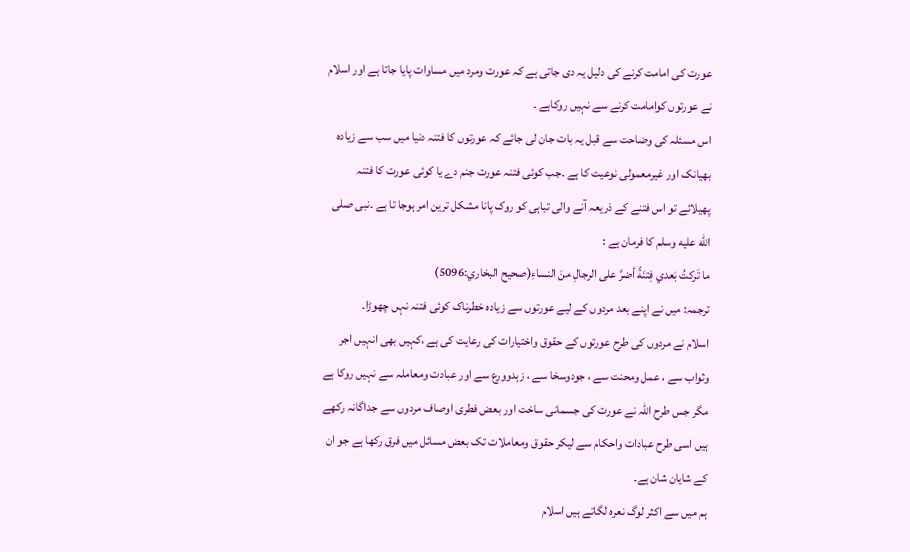عورت کی امامت کرنے کی دلیل یہ دی جاتی ہے کہ عورت ومرد میں مساوات پایا جاتا ہے اور اسلام نے عورتوں کوامامت کرنے سے نہیں روکاہے ۔
اس مسئلہ کی وضاحت سے قبل یہ بات جان لی جائے کہ عورتوں کا فتنہ دنیا میں سب سے زیادہ بھیانک اور غیرمعمولی نوعیت کا ہے ۔جب کوئی فتنہ عورت جنم دے یا کوئی عورت کا فتنہ پھیلائے تو اس فتنے کے ذریعہ آنے والی تباہی کو روک پانا مشکل ترین امر ہوجا تا ہے ۔نبی صلى الله عليه وسلم کا فرمان ہے :
ما تَركتُ بَعدي فِتنَةً أضرَّ على الرجالِ منَ النساءِ(صحيح البخاري:5096)
ترجمہ: میں نے اپنے بعد مردوں کے لیے عورتوں سے زیادہ خطرناک کوئی فتنہ نہں چھوڑا۔
اسلام نے مردوں کی طرح عورتوں کے حقوق واختیارات کی رعایت کی ہے ،کہیں بھی انہیں اجر وثواب سے ، عمل ومحنت سے ، جودوسخا سے ، زہدوورع سے اور عبادت ومعاملہ سے نہیں روکا ہے مگر جس طرح اللہ نے عورت کی جسمانی ساخت اور بعض فطری اوصاف مردوں سے جداگانہ رکھے ہیں اسی طرح عبادات واحکام سے لیکر حقوق ومعاملات تک بعض مسائل میں فرق رکھا ہے جو ان کے شایان شان ہے۔
ہم میں سے اکثر لوگ نعرہ لگاتے ہیں اسلام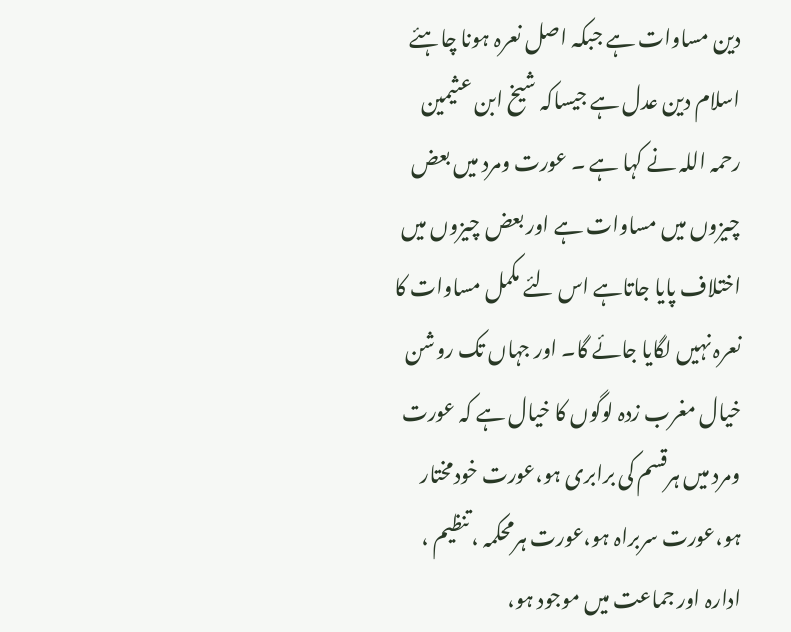دین مساوات ہے جبکہ اصل نعرہ ہونا چاہئے اسلام دین عدل ہے جیساکہ شیخ ابن عثیمین رحمہ اللہ نے کہا ہے ۔ عورت ومرد میں بعض چیزوں میں مساوات ہے اور بعض چیزوں میں اختلاف پایا جاتاہے اس لئے مکمل مساوات کا نعرہ نہیں لگایا جائے گا۔ اور جہاں تک روشن خیال مغرب زدہ لوگوں کا خیال ہے کہ عورت ومرد میں ہرقسم کی برابری ہو،عورت خودمختار ہو،عورت سربراہ ہو،عورت ہرمحکمہ ، تنظیم ، ادارہ اور جماعت میں موجود ہو،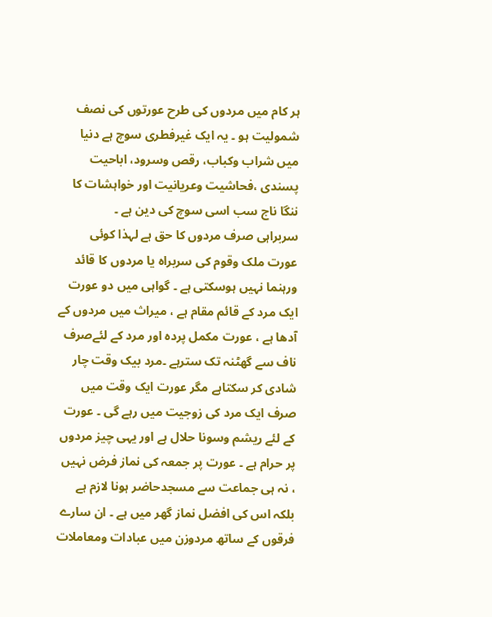ہر کام میں مردوں کی طرح عورتوں کی نصف شمولیت ہو ۔ یہ ایک غیرفطری سوچ ہے دنیا میں شراب وکباب، رقص وسرود، اباحیت پسندی ،فحاشیت وعریانیت اور خواہشات کا ننگا ناج سب اسی سوچ کی دین ہے ۔
سربراہی صرف مردوں کا حق ہے لہذا کوئی عورت ملک وقوم کی سربراہ یا مردوں کا قائد ورہنما نہیں ہوسکتی ہے ۔ گواہی میں دو عورت ایک مرد کے قائم مقام ہے ، میراث میں مردوں کے آدھا ہے ، عورت مکمل پردہ اور مرد کے لئےصرف ناف سے گھٹنہ تک سترہے ۔مرد بیک وقت چار شادی کر سکتاہے مگر عورت ایک وقت میں صرف ایک مرد کی زوجیت میں رہے گی ۔ عورت کے لئے ریشم وسونا حلال ہے اور یہی چیز مردوں پر حرام ہے ۔ عورت پر جمعہ کی نماز فرض نہیں ، نہ ہی جماعت سے مسجدحاضر ہونا لازم ہے بلکہ اس کی افضل نماز گھر میں ہے ۔ ان سارے فرقوں کے ساتھ مردوزن میں عبادات ومعاملات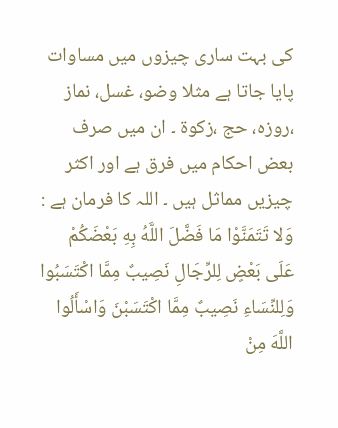کی بہت ساری چیزوں میں مساوات پایا جاتا ہے مثلا وضو، غسل، نماز ،روزہ، حج ،زکوۃ ۔ ان میں صرف بعض احکام میں فرق ہے اور اکثر چیزیں مماثل ہیں ۔ اللہ کا فرمان ہے :
وَلا تَتَمَنَّوْا مَا فَضَّلَ اللَّهُ بِهِ بَعْضَكُمْ عَلَى بَعْضٍ لِلرِّجَالِ نَصِيبٌ مِمَّا اكْتَسَبُوا وَلِلنِّسَاءِ نَصِيبٌ مِمَّا اكْتَسَبْنَ وَاسْأَلُوا اللَّهَ مِنْ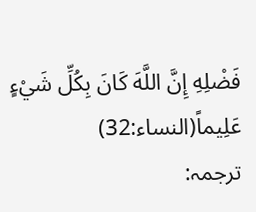فَضْلِهِ إِنَّ اللَّهَ كَانَ بِكُلِّ شَيْءٍ عَلِيماً(النساء:32)
ترجمہ: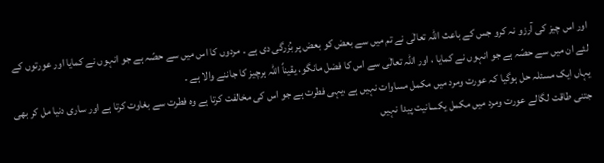اور اس چیز کی آرزو نہ کرو جس کے باعث اللہ تعالٰی نے تم میں سے بعض کو بعض پر بُزرگی دی ہے ۔ مردوں کا اس میں سے حصّہ ہے جو انہوں نے کمایا اور عورتوں کے لئے ان میں سے حصّہ ہے جو انہوں نے کمایا ، اور اللہ تعالٰی سے اس کا فضل مانگو، یقیناً اللہ ہرچیز کا جاننے والا ہے ۔
یہاں ایک مسئلہ حل ہوگیا کہ عورت ومرد میں مکمل مساوات نہیں ہے ،یہی فطرت ہے جو اس کی مخالفت کرتا ہے وہ فطرت سے بغاوت کرتا ہے اور ساری دنیا مل کر بھی جتنی طاقت لگالے عورت ومرد میں مکمل یکسانیت پیدا نہیں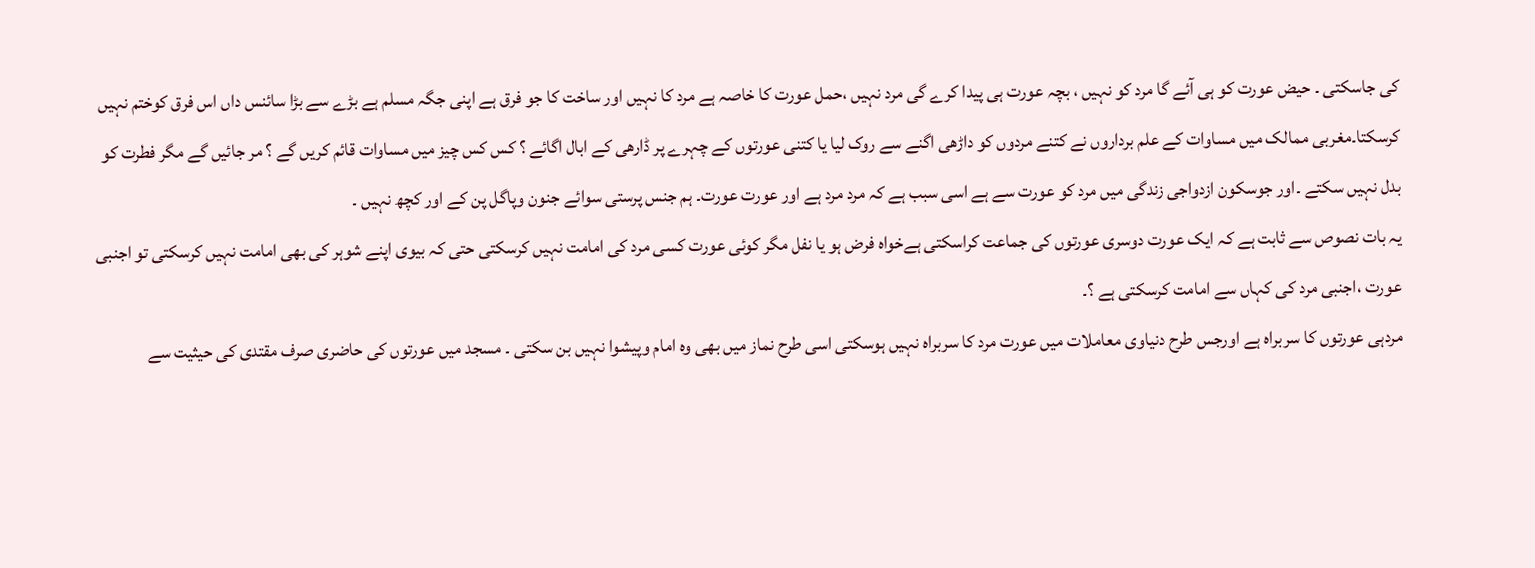کی جاسکتی ۔ حیض عورت کو ہی آئے گا مرد کو نہیں ، بچہ عورت ہی پیدا کرے گی مرد نہیں ،حمل عورت کا خاصہ ہے مرد کا نہیں اور ساخت کا جو فرق ہے اپنی جگہ مسلم ہے بڑے سے بڑا سائنس داں اس فرق کوختم نہیں کرسکتا۔مغربی ممالک میں مساوات کے علم برداروں نے کتنے مردوں کو داڑھی اگنے سے روک لیا یا کتنی عورتوں کے چہرے پر ڈارھی کے ابال اگائے ؟ کس کس چیز میں مساوات قائم کریں گے ؟ مر جائیں گے مگر فطرت کو بدل نہیں سکتے ۔اور جوسکون ازدواجی زندگی میں مرد کو عورت سے ہے اسی سبب ہے کہ مرد مرد ہے اور عورت عورت۔ ہم جنس پرستی سوائے جنون وپاگل پن کے اور کچھ نہیں ۔
یہ بات نصوص سے ثابت ہے کہ ایک عورت دوسری عورتوں کی جماعت کراسکتی ہےخواہ فرض ہو یا نفل مگر کوئی عورت کسی مرد کی امامت نہیں کرسکتی حتی کہ بیوی اپنے شوہر کی بھی امامت نہیں کرسکتی تو اجنبی عورت ،اجنبی مرد کی کہاں سے امامت کرسکتی ہے ؟۔
مردہی عورتوں کا سربراہ ہے اورجس طرح دنیاوی معاملات میں عورت مرد کا سربراہ نہیں ہوسکتی اسی طرح نماز میں بھی وہ امام وپیشوا نہیں بن سکتی ۔ مسجد میں عورتوں کی حاضری صرف مقتدی کی حیثیت سے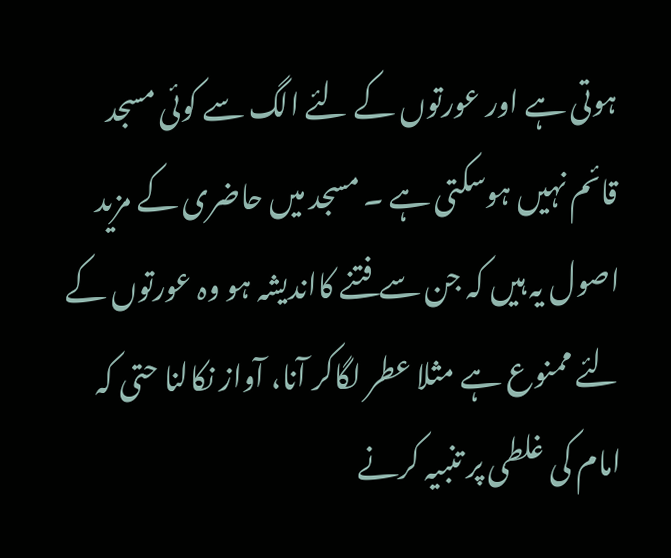ہوتی ہے اور عورتوں کے لئے الگ سے کوئی مسجد قائم نہیں ہوسکتی ہے ۔ مسجد میں حاضری کے مزید اصول یہ ہیں کہ جن سے فتنے کااندیشہ ہو وہ عورتوں کے لئے ممنوع ہے مثلا عطر لگاکر آنا، آواز نکالنا حتی کہ امام کی غلطی پر تنبیہ کرنے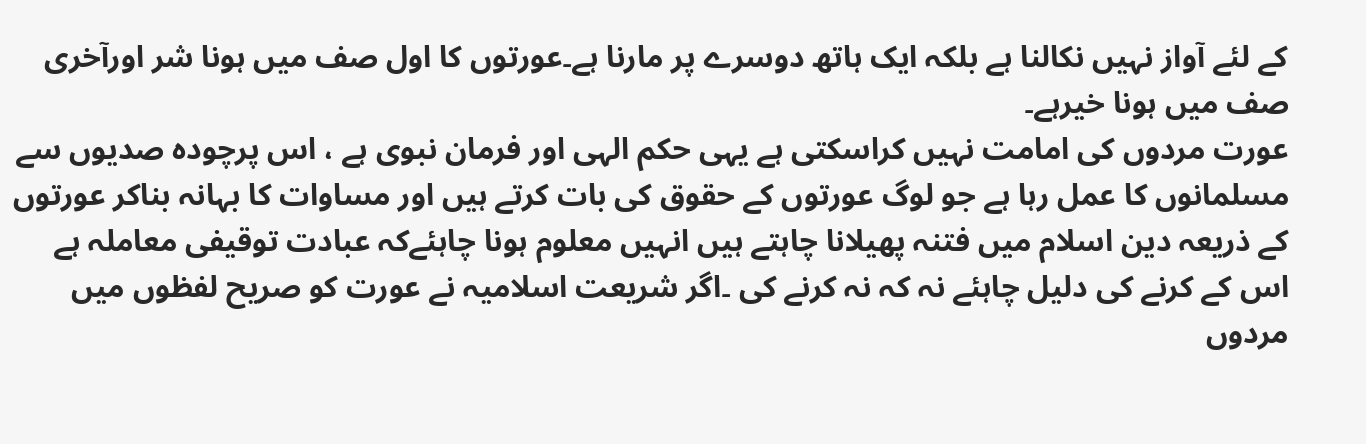کے لئے آواز نہیں نکالنا ہے بلکہ ایک ہاتھ دوسرے پر مارنا ہے۔عورتوں کا اول صف میں ہونا شر اورآخری صف میں ہونا خیرہے۔
عورت مردوں کی امامت نہیں کراسکتی ہے یہی حکم الہی اور فرمان نبوی ہے ، اس پرچودہ صدیوں سے مسلمانوں کا عمل رہا ہے جو لوگ عورتوں کے حقوق کی بات کرتے ہیں اور مساوات کا بہانہ بناکر عورتوں کے ذریعہ دین اسلام میں فتنہ پھیلانا چاہتے ہیں انہیں معلوم ہونا چاہئےکہ عبادت توقیفی معاملہ ہے اس کے کرنے کی دلیل چاہئے نہ کہ نہ کرنے کی ۔اگر شریعت اسلامیہ نے عورت کو صریح لفظوں میں مردوں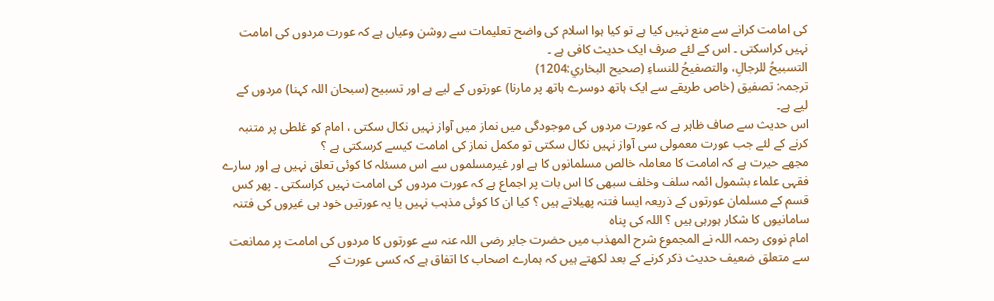کی امامت کرانے سے منع نہیں کیا ہے تو کیا ہوا اسلام کی واضح تعلیمات سے روشن وعیاں ہے کہ عورت مردوں کی امامت نہیں کراسکتی ۔ اس کے لئے صرف ایک حدیث کافی ہے ۔
التسبيحُ للرجالِ، والتصفيحُ للنساءِ (صحيح البخاري:1204)
ترجمہ: تصفیق (خاص طریقے سے ایک ہاتھ دوسرے ہاتھ پر مارنا) عورتوں کے لیے ہے اور تسبیح (سبحان اللہ کہنا) مردوں کے لیے ہے۔
اس حدیث سے صاف ظاہر ہے کہ عورت مردوں کی موجودگی میں نماز میں آواز نہیں نکال سکتی ، امام کو غلطی پر متنبہ کرنے کے لئے جب عورت معمولی سی آواز نہیں نکال سکتی تو مکمل نماز کی امامت کیسے کرسکتی ہے ؟
مجھے حیرت ہے کہ امامت کا معاملہ خالص مسلمانوں کا ہے اور غیرمسلموں سے اس مسئلہ کا کوئی تعلق نہیں ہے اور سارے فقہی علماء بشمول ائمہ سلف وخلف سبھی کا اس بات پر اجماع ہے کہ عورت مردوں کی امامت نہیں کراسکتی ۔ پھر کس قسم کے مسلمان عورتوں کے ذریعہ ایسا فتنہ پھیلاتے ہیں ؟ کیا ان کا کوئی مذہب نہیں یا یہ عورتیں خود ہی غیروں کی فتنہ سامانیوں کا شکار ہورہی ہیں ؟ اللہ کی پناہ
امام نووی رحمہ اللہ نے المجموع شرح المھذب میں حضرت جابر رضی اللہ عنہ سے عورتوں کا مردوں کی امامت پر ممانعت سے متعلق ضعیف حدیث ذکر کرنے کے بعد لکھتے ہیں کہ ہمارے اصحاب کا اتفاق ہے کہ کسی عورت کے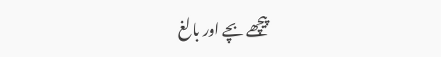پیچھے بچے اور بالغ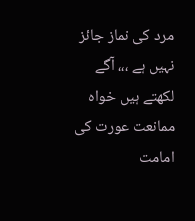مرد کی نماز جائز نہیں ہے ،،، آگے لکھتے ہیں خواہ ممانعت عورت کی امامت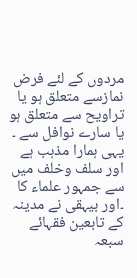مردوں کے لئے فرض نمازسے متعلق ہو یا تراویح سے متعلق ہو یا سارے نوافل سے ۔ یہی ہمارا مذہب ہے اور سلف وخلف میں سے جمہور علماء کا ۔اور بیہقی نے مدینہ کے تابعین فقہائے سبعہ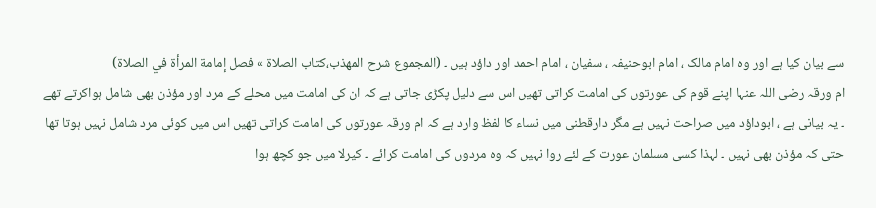سے بیان کیا ہے اور وہ امام مالک ، امام ابوحنیفہ ، سفیان ، امام احمد اور داؤد ہیں ۔ (المجموع شرح المهذب،كتاب الصلاة » فصل إمامة المرأة في الصلاة)
ام ورقہ رضی اللہ عنہا اپنے قوم کی عورتوں کی امامت کراتی تھیں اس سے دلیل پکڑی جاتی ہے کہ ان کی امامت میں محلے کے مرد اور مؤذن بھی شامل ہواکرتے تھے ۔ یہ بیانی ہے ، ابوداؤد میں صراحت نہیں ہے مگر دارقطنی میں نساء کا لفظ وارد ہے کہ ام ورقہ عورتوں کی امامت کراتی تھیں اس میں کوئی مرد شامل نہیں ہوتا تھا حتی کہ مؤذن بھی نہیں ۔ لہذا کسی مسلمان عورت کے لئے روا نہیں کہ وہ مردوں کی امامت کرائے ۔ کیرلا میں جو کچھ ہوا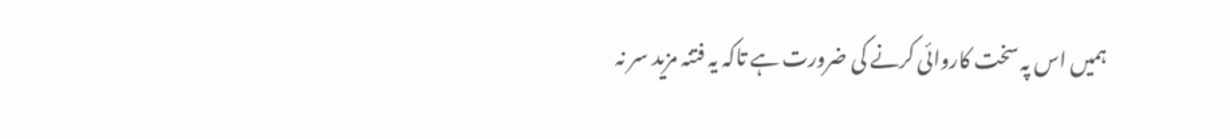ہمیں اس پہ سخت کاروائی کرنے کی ضرورت ہے تاکہ یہ فتنہ مزید سر نہ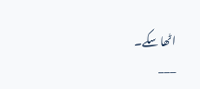اٹھا سکے۔
___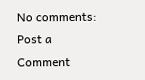No comments:
Post a Comment